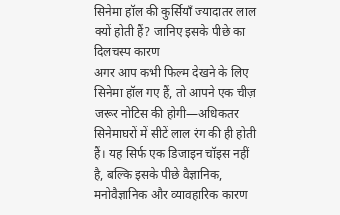सिनेमा हॉल की कुर्सियाँ ज्यादातर लाल क्यों होती हैं? जानिए इसके पीछे का दिलचस्प कारण
अगर आप कभी फिल्म देखने के लिए सिनेमा हॉल गए हैं, तो आपने एक चीज़ जरूर नोटिस की होगी—अधिकतर सिनेमाघरों में सीटें लाल रंग की ही होती हैं। यह सिर्फ एक डिजाइन चॉइस नहीं है, बल्कि इसके पीछे वैज्ञानिक, मनोवैज्ञानिक और व्यावहारिक कारण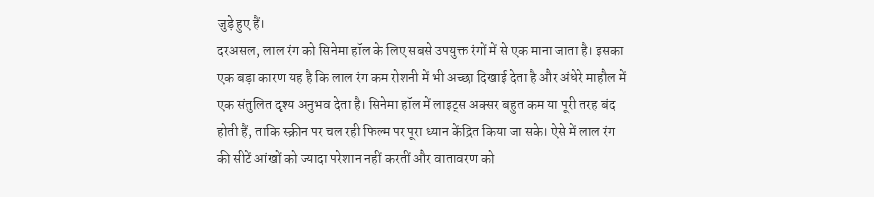जुड़े हुए हैं।
दरअसल, लाल रंग को सिनेमा हॉल के लिए सबसे उपयुक्त रंगों में से एक माना जाता है। इसका एक बड़ा कारण यह है कि लाल रंग कम रोशनी में भी अच्छा दिखाई देता है और अंधेरे माहौल में एक संतुलित दृश्य अनुभव देता है। सिनेमा हॉल में लाइट्स अक्सर बहुत कम या पूरी तरह बंद होती हैं, ताकि स्क्रीन पर चल रही फिल्म पर पूरा ध्यान केंद्रित किया जा सके। ऐसे में लाल रंग की सीटें आंखों को ज्यादा परेशान नहीं करतीं और वातावरण को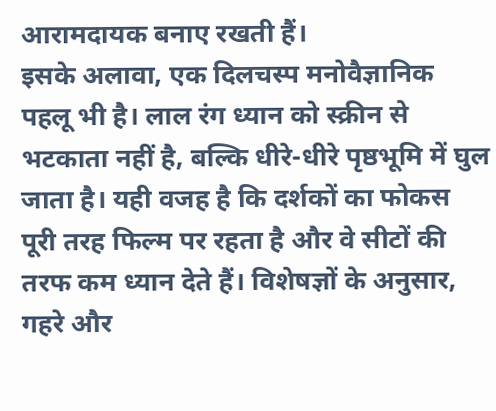आरामदायक बनाए रखती हैं।
इसके अलावा, एक दिलचस्प मनोवैज्ञानिक पहलू भी है। लाल रंग ध्यान को स्क्रीन से भटकाता नहीं है, बल्कि धीरे-धीरे पृष्ठभूमि में घुल जाता है। यही वजह है कि दर्शकों का फोकस पूरी तरह फिल्म पर रहता है और वे सीटों की तरफ कम ध्यान देते हैं। विशेषज्ञों के अनुसार, गहरे और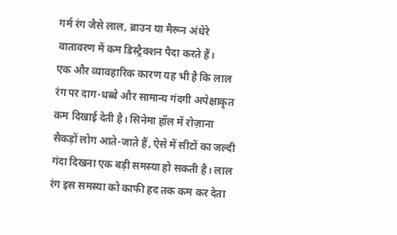गर्म रंग जैसे लाल, ब्राउन या मैरून अंधेरे वातावरण में कम डिस्ट्रैक्शन पैदा करते हैं।
एक और व्यावहारिक कारण यह भी है कि लाल रंग पर दाग-धब्बे और सामान्य गंदगी अपेक्षाकृत कम दिखाई देती है। सिनेमा हॉल में रोज़ाना सैकड़ों लोग आते-जाते हैं, ऐसे में सीटों का जल्दी गंदा दिखना एक बड़ी समस्या हो सकती है। लाल रंग इस समस्या को काफी हद तक कम कर देता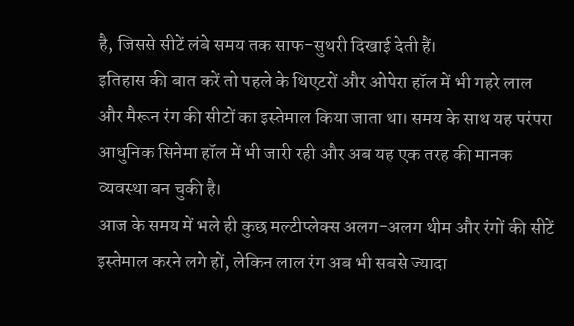है, जिससे सीटें लंबे समय तक साफ-सुथरी दिखाई देती हैं।
इतिहास की बात करें तो पहले के थिएटरों और ओपेरा हॉल में भी गहरे लाल और मैरून रंग की सीटों का इस्तेमाल किया जाता था। समय के साथ यह परंपरा आधुनिक सिनेमा हॉल में भी जारी रही और अब यह एक तरह की मानक व्यवस्था बन चुकी है।
आज के समय में भले ही कुछ मल्टीप्लेक्स अलग-अलग थीम और रंगों की सीटें इस्तेमाल करने लगे हों, लेकिन लाल रंग अब भी सबसे ज्यादा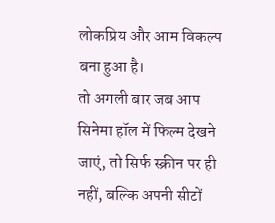लोकप्रिय और आम विकल्प बना हुआ है।
तो अगली बार जब आप सिनेमा हॉल में फिल्म देखने जाएं, तो सिर्फ स्क्रीन पर ही नहीं, बल्कि अपनी सीटों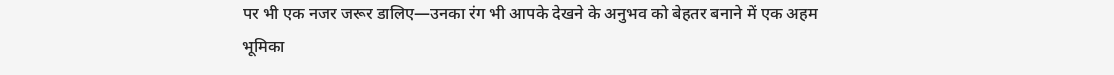पर भी एक नजर जरूर डालिए—उनका रंग भी आपके देखने के अनुभव को बेहतर बनाने में एक अहम भूमिका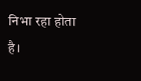निभा रहा होता है।